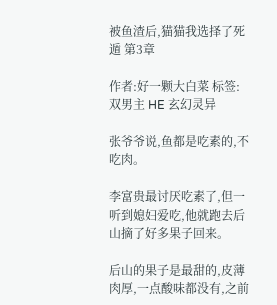被鱼渣后,猫猫我选择了死遁 第3章

作者:好一颗大白菜 标签: 双男主 HE 玄幻灵异

张爷爷说,鱼都是吃素的,不吃肉。

李富贵最讨厌吃素了,但一听到媳妇爱吃,他就跑去后山摘了好多果子回来。

后山的果子是最甜的,皮薄肉厚,一点酸味都没有,之前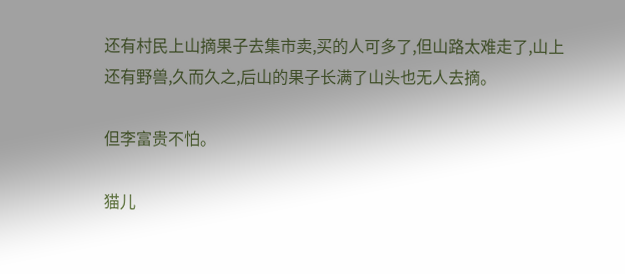还有村民上山摘果子去集市卖,买的人可多了,但山路太难走了,山上还有野兽,久而久之,后山的果子长满了山头也无人去摘。

但李富贵不怕。

猫儿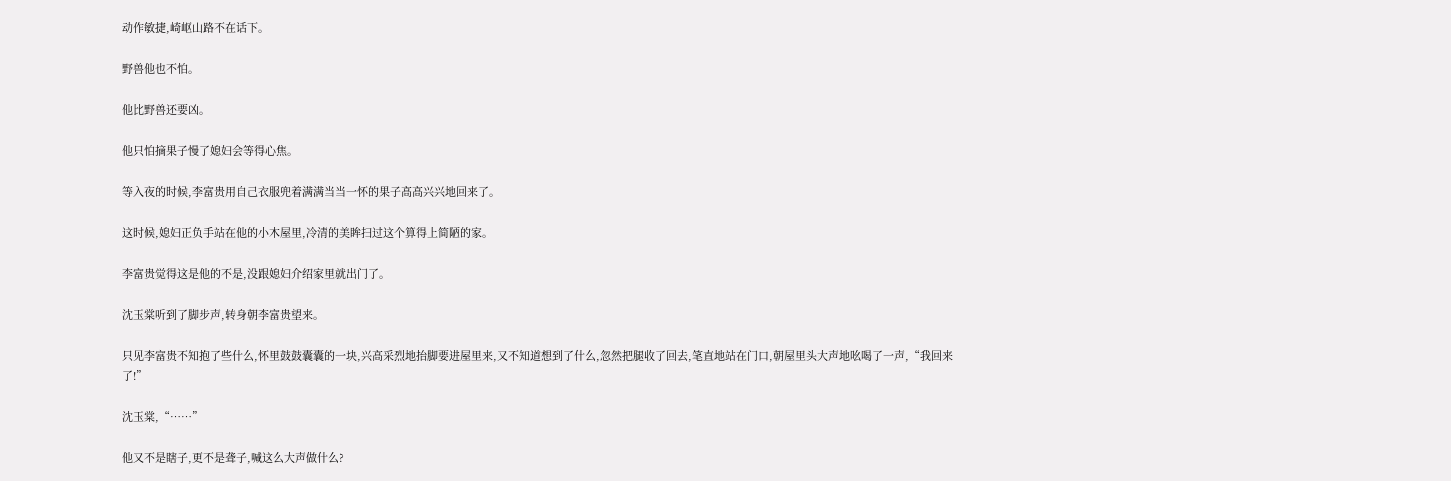动作敏捷,崎岖山路不在话下。

野兽他也不怕。

他比野兽还要凶。

他只怕摘果子慢了媳妇会等得心焦。

等入夜的时候,李富贵用自己衣服兜着满满当当一怀的果子高高兴兴地回来了。

这时候,媳妇正负手站在他的小木屋里,冷清的美眸扫过这个算得上简陋的家。

李富贵觉得这是他的不是,没跟媳妇介绍家里就出门了。

沈玉棠听到了脚步声,转身朝李富贵望来。

只见李富贵不知抱了些什么,怀里鼓鼓囊囊的一块,兴高采烈地抬脚要进屋里来,又不知道想到了什么,忽然把腿收了回去,笔直地站在门口,朝屋里头大声地吆喝了一声,“我回来了!”

沈玉棠,“……”

他又不是瞎子,更不是聋子,喊这么大声做什么?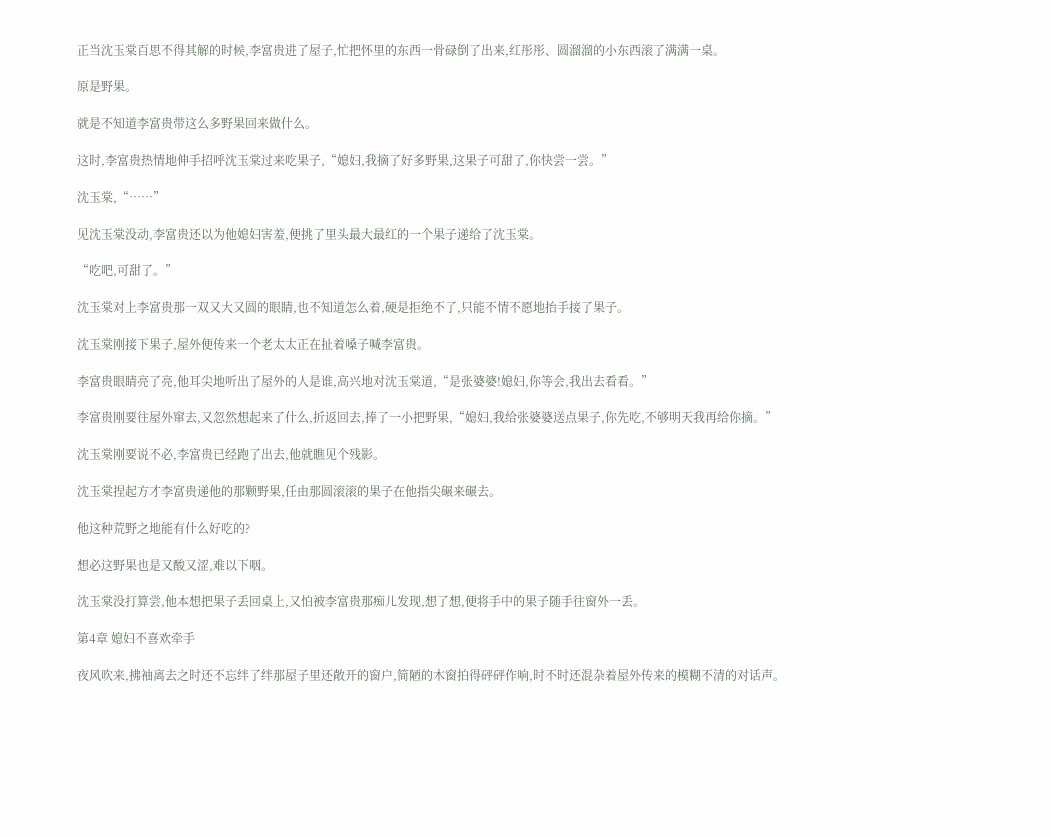正当沈玉棠百思不得其解的时候,李富贵进了屋子,忙把怀里的东西一骨碌倒了出来,红彤彤、圆溜溜的小东西滚了满满一桌。

原是野果。

就是不知道李富贵带这么多野果回来做什么。

这时,李富贵热情地伸手招呼沈玉棠过来吃果子,“媳妇,我摘了好多野果,这果子可甜了,你快尝一尝。”

沈玉棠,“……”

见沈玉棠没动,李富贵还以为他媳妇害羞,便挑了里头最大最红的一个果子递给了沈玉棠。

“吃吧,可甜了。”

沈玉棠对上李富贵那一双又大又圆的眼睛,也不知道怎么着,硬是拒绝不了,只能不情不愿地抬手接了果子。

沈玉棠刚接下果子,屋外便传来一个老太太正在扯着嗓子喊李富贵。

李富贵眼睛亮了亮,他耳尖地听出了屋外的人是谁,高兴地对沈玉棠道,“是张婆婆!媳妇,你等会,我出去看看。”

李富贵刚要往屋外窜去,又忽然想起来了什么,折返回去,捧了一小把野果,“媳妇,我给张婆婆送点果子,你先吃,不够明天我再给你摘。”

沈玉棠刚要说不必,李富贵已经跑了出去,他就瞧见个残影。

沈玉棠捏起方才李富贵递他的那颗野果,任由那圆滚滚的果子在他指尖碾来碾去。

他这种荒野之地能有什么好吃的?

想必这野果也是又酸又涩,难以下咽。

沈玉棠没打算尝,他本想把果子丢回桌上,又怕被李富贵那痴儿发现,想了想,便将手中的果子随手往窗外一丢。

第4章 媳妇不喜欢牵手

夜风吹来,拂袖离去之时还不忘绊了绊那屋子里还敞开的窗户,简陋的木窗拍得砰砰作响,时不时还混杂着屋外传来的模糊不清的对话声。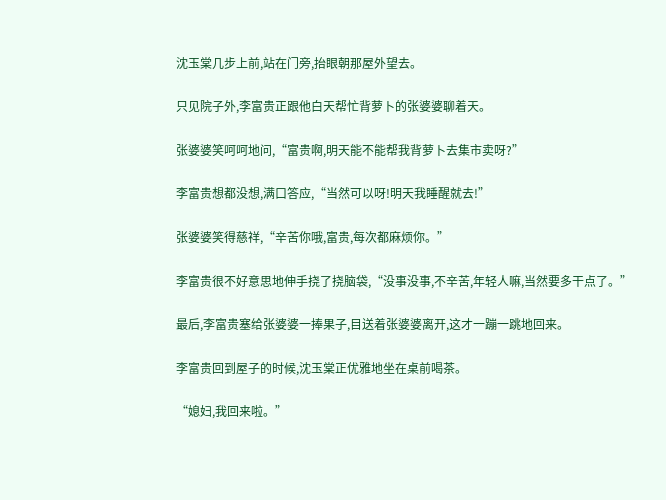沈玉棠几步上前,站在门旁,抬眼朝那屋外望去。

只见院子外,李富贵正跟他白天帮忙背萝卜的张婆婆聊着天。

张婆婆笑呵呵地问,“富贵啊,明天能不能帮我背萝卜去集市卖呀?”

李富贵想都没想,满口答应,“当然可以呀!明天我睡醒就去!”

张婆婆笑得慈祥,“辛苦你哦,富贵,每次都麻烦你。”

李富贵很不好意思地伸手挠了挠脑袋,“没事没事,不辛苦,年轻人嘛,当然要多干点了。”

最后,李富贵塞给张婆婆一捧果子,目送着张婆婆离开,这才一蹦一跳地回来。

李富贵回到屋子的时候,沈玉棠正优雅地坐在桌前喝茶。

“媳妇,我回来啦。”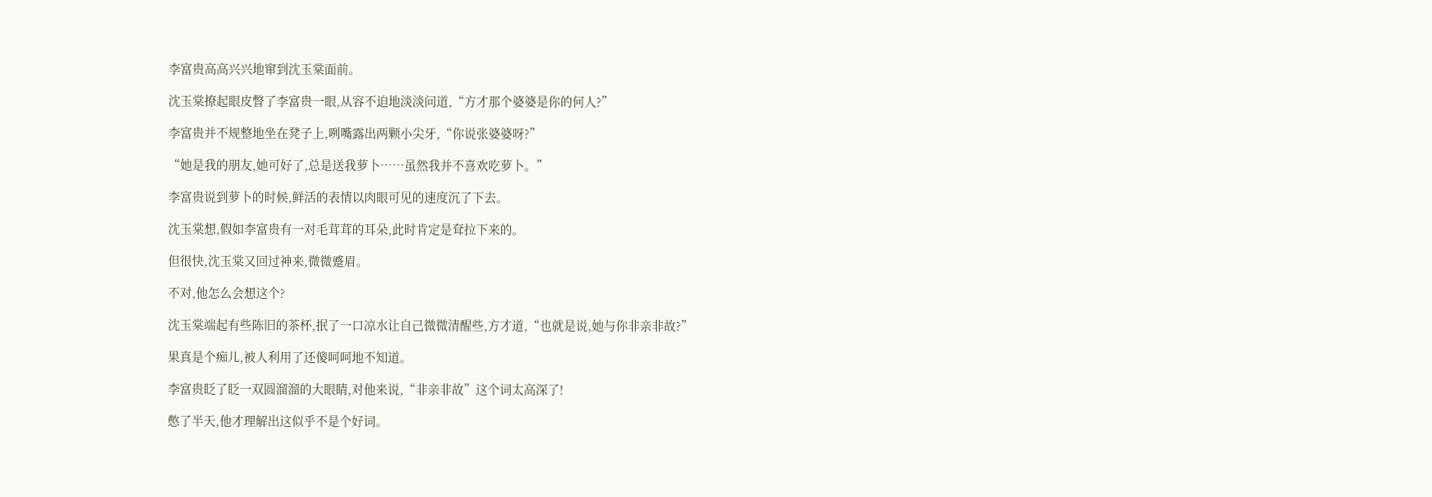李富贵高高兴兴地窜到沈玉棠面前。

沈玉棠撩起眼皮瞥了李富贵一眼,从容不迫地淡淡问道,“方才那个婆婆是你的何人?”

李富贵并不规整地坐在凳子上,咧嘴露出两颗小尖牙,“你说张婆婆呀?”

“她是我的朋友,她可好了,总是送我萝卜……虽然我并不喜欢吃萝卜。”

李富贵说到萝卜的时候,鲜活的表情以肉眼可见的速度沉了下去。

沈玉棠想,假如李富贵有一对毛茸茸的耳朵,此时肯定是耷拉下来的。

但很快,沈玉棠又回过神来,微微蹙眉。

不对,他怎么会想这个?

沈玉棠端起有些陈旧的茶杯,抿了一口凉水让自己微微清醒些,方才道,“也就是说,她与你非亲非故?”

果真是个痴儿,被人利用了还傻呵呵地不知道。

李富贵眨了眨一双圆溜溜的大眼睛,对他来说,“非亲非故”这个词太高深了!

憋了半天,他才理解出这似乎不是个好词。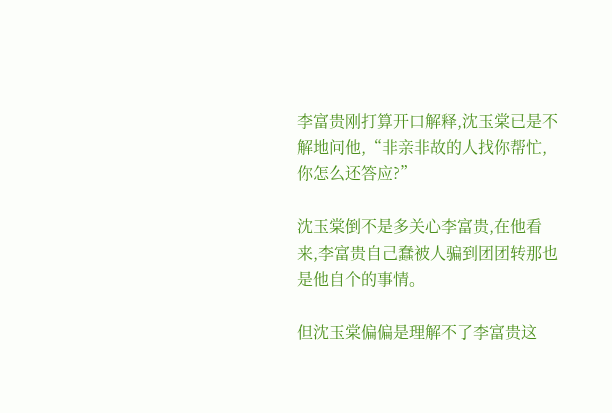李富贵刚打算开口解释,沈玉棠已是不解地问他,“非亲非故的人找你帮忙,你怎么还答应?”

沈玉棠倒不是多关心李富贵,在他看来,李富贵自己蠢被人骗到团团转那也是他自个的事情。

但沈玉棠偏偏是理解不了李富贵这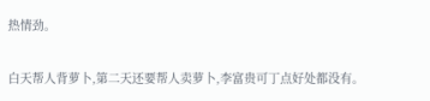热情劲。

白天帮人背萝卜,第二天还要帮人卖萝卜,李富贵可丁点好处都没有。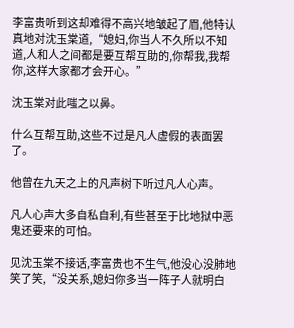李富贵听到这却难得不高兴地皱起了眉,他特认真地对沈玉棠道,“媳妇,你当人不久所以不知道,人和人之间都是要互帮互助的,你帮我,我帮你,这样大家都才会开心。”

沈玉棠对此嗤之以鼻。

什么互帮互助,这些不过是凡人虚假的表面罢了。

他曾在九天之上的凡声树下听过凡人心声。

凡人心声大多自私自利,有些甚至于比地狱中恶鬼还要来的可怕。

见沈玉棠不接话,李富贵也不生气,他没心没肺地笑了笑,“没关系,媳妇你多当一阵子人就明白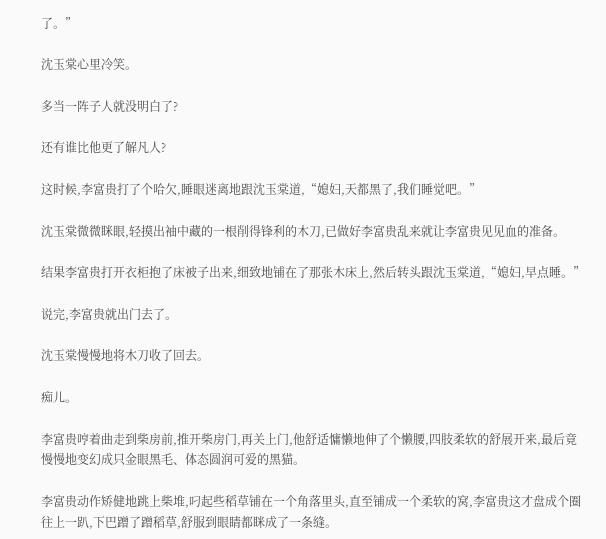了。”

沈玉棠心里冷笑。

多当一阵子人就没明白了?

还有谁比他更了解凡人?

这时候,李富贵打了个哈欠,睡眼迷离地跟沈玉棠道,“媳妇,天都黑了,我们睡觉吧。”

沈玉棠微微眯眼,轻摸出袖中藏的一根削得锋利的木刀,已做好李富贵乱来就让李富贵见见血的准备。

结果李富贵打开衣柜抱了床被子出来,细致地铺在了那张木床上,然后转头跟沈玉棠道,“媳妇,早点睡。”

说完,李富贵就出门去了。

沈玉棠慢慢地将木刀收了回去。

痴儿。

李富贵哼着曲走到柴房前,推开柴房门,再关上门,他舒适慵懒地伸了个懒腰,四肢柔软的舒展开来,最后竟慢慢地变幻成只金眼黑毛、体态圆润可爱的黑猫。

李富贵动作矫健地跳上柴堆,叼起些稻草铺在一个角落里头,直至铺成一个柔软的窝,李富贵这才盘成个圈往上一趴,下巴蹭了蹭稻草,舒服到眼睛都眯成了一条缝。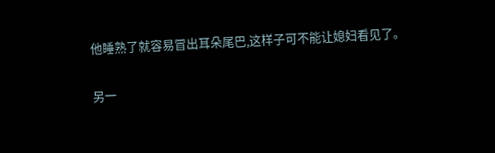他睡熟了就容易冒出耳朵尾巴,这样子可不能让媳妇看见了。

另一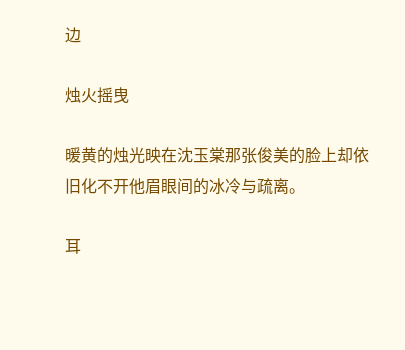边

烛火摇曳

暖黄的烛光映在沈玉棠那张俊美的脸上却依旧化不开他眉眼间的冰冷与疏离。

耳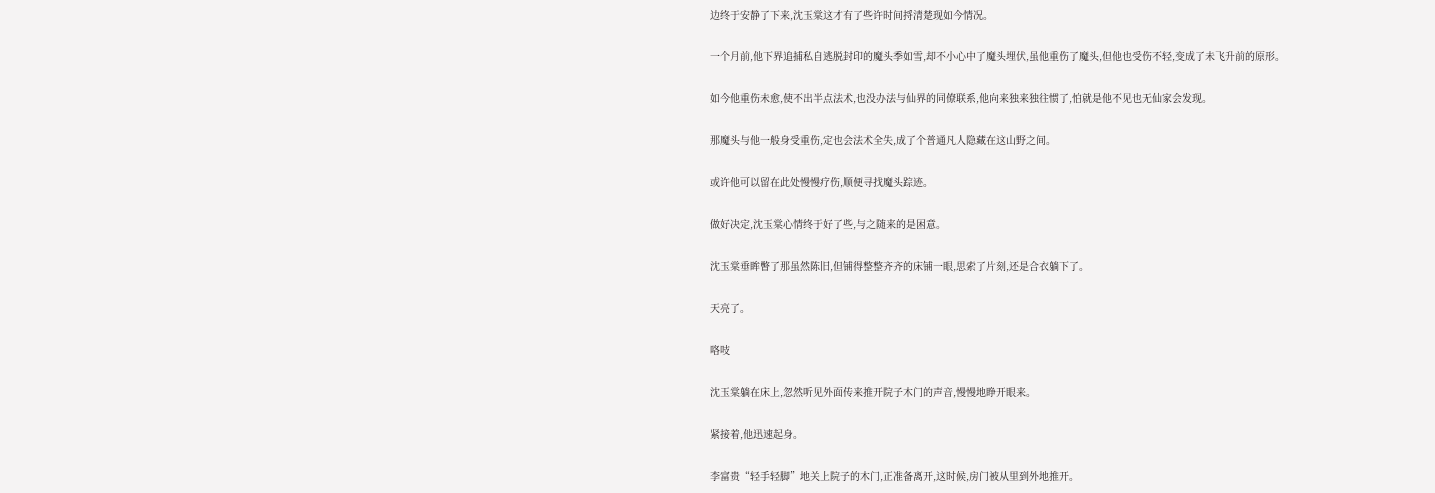边终于安静了下来,沈玉棠这才有了些许时间捋清楚现如今情况。

一个月前,他下界追捕私自逃脱封印的魔头季如雪,却不小心中了魔头埋伏,虽他重伤了魔头,但他也受伤不轻,变成了未飞升前的原形。

如今他重伤未愈,使不出半点法术,也没办法与仙界的同僚联系,他向来独来独往惯了,怕就是他不见也无仙家会发现。

那魔头与他一般身受重伤,定也会法术全失,成了个普通凡人隐藏在这山野之间。

或许他可以留在此处慢慢疗伤,顺便寻找魔头踪迹。

做好决定,沈玉棠心情终于好了些,与之随来的是困意。

沈玉棠垂眸瞥了那虽然陈旧,但铺得整整齐齐的床铺一眼,思索了片刻,还是合衣躺下了。

天亮了。

咯吱

沈玉棠躺在床上,忽然听见外面传来推开院子木门的声音,慢慢地睁开眼来。

紧接着,他迅速起身。

李富贵“轻手轻脚”地关上院子的木门,正准备离开,这时候,房门被从里到外地推开。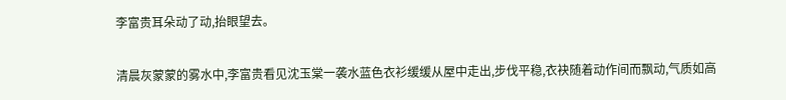李富贵耳朵动了动,抬眼望去。

清晨灰蒙蒙的雾水中,李富贵看见沈玉棠一袭水蓝色衣衫缓缓从屋中走出,步伐平稳,衣袂随着动作间而飘动,气质如高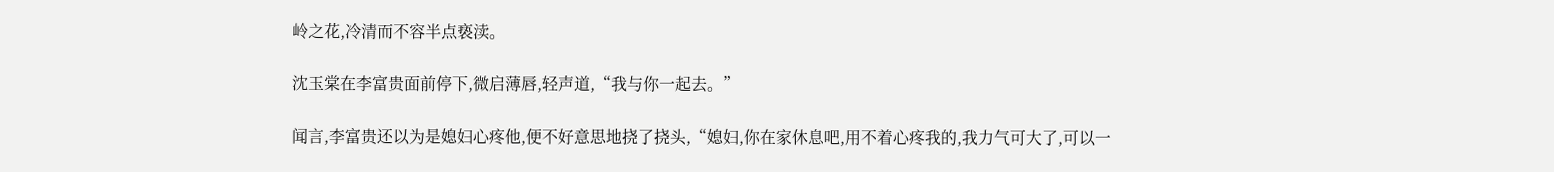岭之花,冷清而不容半点亵渎。

沈玉棠在李富贵面前停下,微启薄唇,轻声道,“我与你一起去。”

闻言,李富贵还以为是媳妇心疼他,便不好意思地挠了挠头,“媳妇,你在家休息吧,用不着心疼我的,我力气可大了,可以一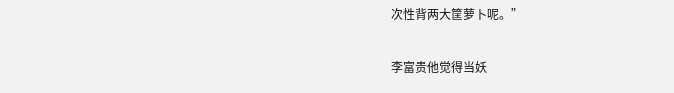次性背两大筐萝卜呢。”

李富贵他觉得当妖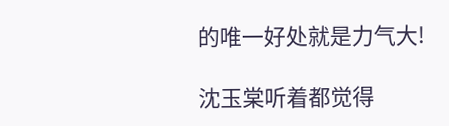的唯一好处就是力气大!

沈玉棠听着都觉得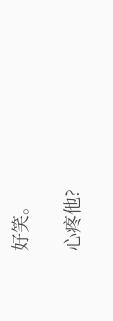好笑。

心疼他?